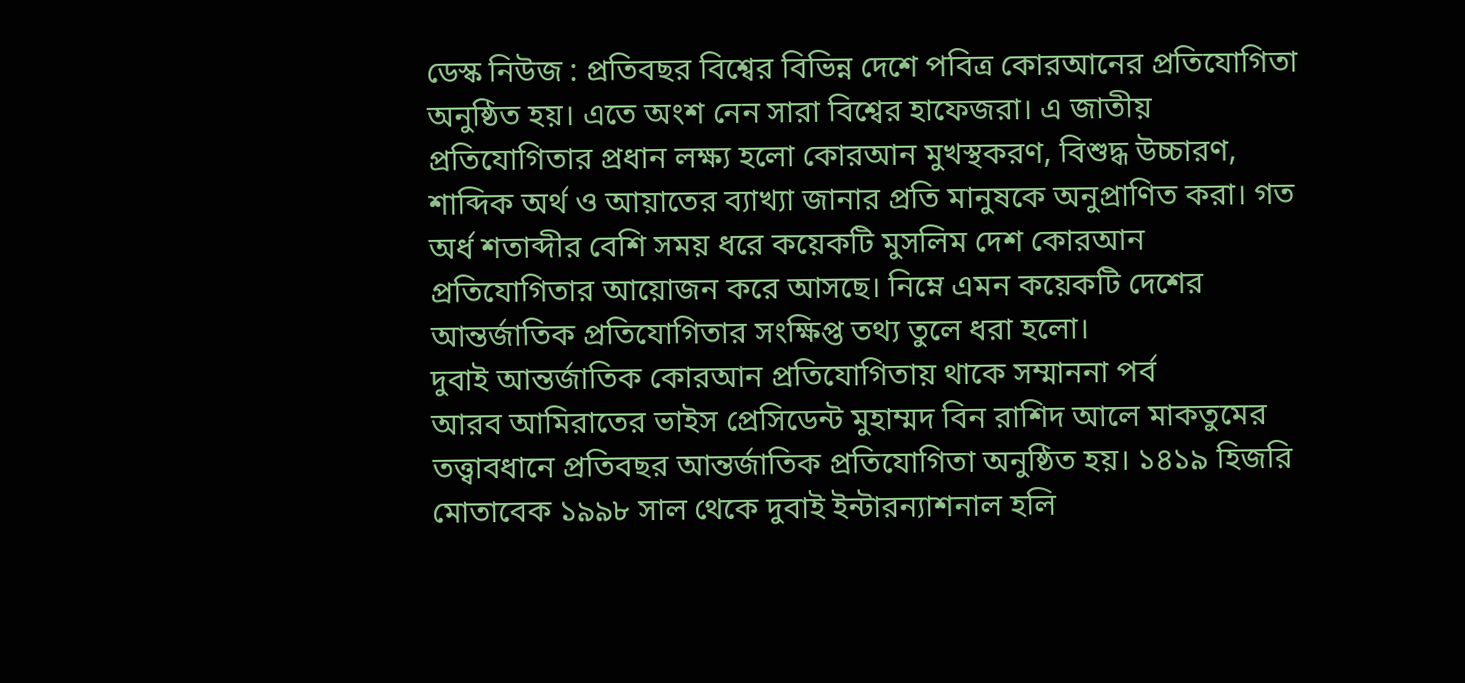ডেস্ক নিউজ : প্রতিবছর বিশ্বের বিভিন্ন দেশে পবিত্র কোরআনের প্রতিযোগিতা অনুষ্ঠিত হয়। এতে অংশ নেন সারা বিশ্বের হাফেজরা। এ জাতীয় প্রতিযোগিতার প্রধান লক্ষ্য হলো কোরআন মুখস্থকরণ, বিশুদ্ধ উচ্চারণ, শাব্দিক অর্থ ও আয়াতের ব্যাখ্যা জানার প্রতি মানুষকে অনুপ্রাণিত করা। গত অর্ধ শতাব্দীর বেশি সময় ধরে কয়েকটি মুসলিম দেশ কোরআন প্রতিযোগিতার আয়োজন করে আসছে। নিম্নে এমন কয়েকটি দেশের আন্তর্জাতিক প্রতিযোগিতার সংক্ষিপ্ত তথ্য তুলে ধরা হলো।
দুবাই আন্তর্জাতিক কোরআন প্রতিযোগিতায় থাকে সম্মাননা পর্ব
আরব আমিরাতের ভাইস প্রেসিডেন্ট মুহাম্মদ বিন রাশিদ আলে মাকতুমের তত্ত্বাবধানে প্রতিবছর আন্তর্জাতিক প্রতিযোগিতা অনুষ্ঠিত হয়। ১৪১৯ হিজরি মোতাবেক ১৯৯৮ সাল থেকে দুবাই ইন্টারন্যাশনাল হলি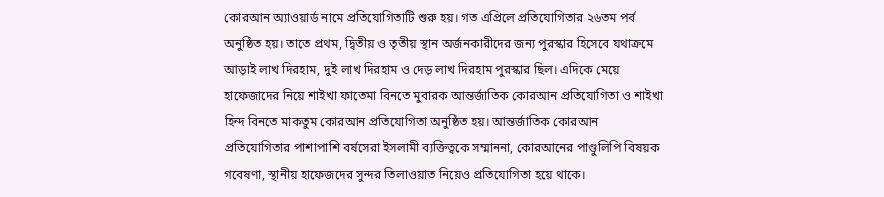কোরআন অ্যাওয়ার্ড নামে প্রতিযোগিতাটি শুরু হয়। গত এপ্রিলে প্রতিযোগিতার ২৬তম পর্ব অনুষ্ঠিত হয়। তাতে প্রথম, দ্বিতীয় ও তৃতীয় স্থান অর্জনকারীদের জন্য পুরস্কার হিসেবে যথাক্রমে আড়াই লাখ দিরহাম, দুই লাখ দিরহাম ও দেড় লাখ দিরহাম পুরস্কার ছিল। এদিকে মেয়ে হাফেজাদের নিয়ে শাইখা ফাতেমা বিনতে মুবারক আন্তর্জাতিক কোরআন প্রতিযোগিতা ও শাইখা হিন্দ বিনতে মাকতুম কোরআন প্রতিযোগিতা অনুষ্ঠিত হয়। আন্তর্জাতিক কোরআন প্রতিযোগিতার পাশাপাশি বর্ষসেরা ইসলামী ব্যক্তিত্বকে সম্মাননা, কোরআনের পাণ্ডুলিপি বিষয়ক গবেষণা, স্থানীয় হাফেজদের সুন্দর তিলাওয়াত নিয়েও প্রতিযোগিতা হয়ে থাকে।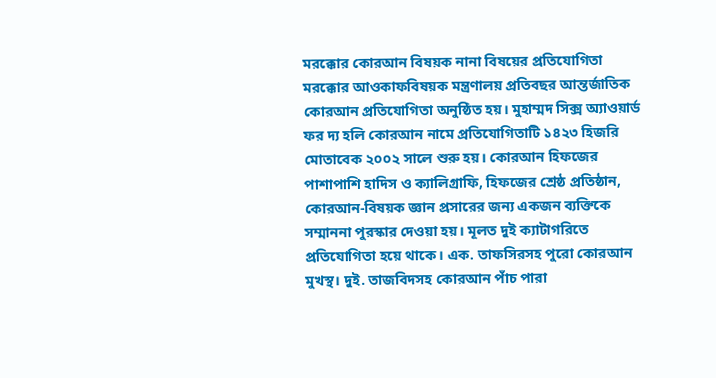মরক্কোর কোরআন বিষয়ক নানা বিষয়ের প্রতিযোগিতা
মরক্কোর আওকাফবিষয়ক মন্ত্রণালয় প্রতিবছর আন্তর্জাতিক কোরআন প্রতিযোগিতা অনুষ্ঠিত হয়। মুহাম্মদ সিক্স অ্যাওয়ার্ড ফর দ্য হলি কোরআন নামে প্রতিযোগিতাটি ১৪২৩ হিজরি মোতাবেক ২০০২ সালে শুরু হয়। কোরআন হিফজের পাশাপাশি হাদিস ও ক্যালিগ্রাফি, হিফজের শ্রেষ্ঠ প্রতিষ্ঠান, কোরআন-বিষয়ক জ্ঞান প্রসারের জন্য একজন ব্যক্তিকে সম্মাননা পুরস্কার দেওয়া হয়। মূলত দুই ক্যাটাগরিতে প্রতিযোগিতা হয়ে থাকে। এক. তাফসিরসহ পুরো কোরআন মুখস্থ। দুই. তাজবিদসহ কোরআন পাঁচ পারা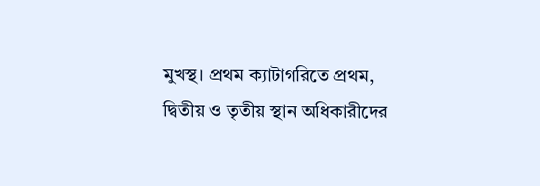মুখস্থ। প্রথম ক্যাটাগরিতে প্রথম, দ্বিতীয় ও তৃতীয় স্থান অধিকারীদের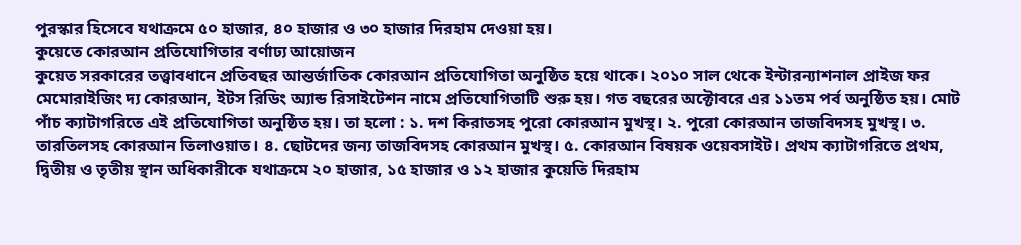পুরস্কার হিসেবে যথাক্রমে ৫০ হাজার, ৪০ হাজার ও ৩০ হাজার দিরহাম দেওয়া হয়।
কুয়েতে কোরআন প্রতিযোগিতার বর্ণাঢ্য আয়োজন
কুয়েত সরকারের তত্ত্বাবধানে প্রতিবছর আন্তর্জাতিক কোরআন প্রতিযোগিতা অনুষ্ঠিত হয়ে থাকে। ২০১০ সাল থেকে ইন্টারন্যাশনাল প্রাইজ ফর মেমোরাইজিং দ্য কোরআন, ইটস রিডিং অ্যান্ড রিসাইটেশন নামে প্রতিযোগিতাটি শুরু হয়। গত বছরের অক্টোবরে এর ১১তম পর্ব অনুষ্ঠিত হয়। মোট পাঁচ ক্যাটাগরিতে এই প্রতিযোগিতা অনুষ্ঠিত হয়। তা হলো : ১. দশ কিরাতসহ পুরো কোরআন মুখস্থ। ২. পুরো কোরআন তাজবিদসহ মুখস্থ। ৩. তারতিলসহ কোরআন তিলাওয়াত। ৪. ছোটদের জন্য তাজবিদসহ কোরআন মুখস্থ। ৫. কোরআন বিষয়ক ওয়েবসাইট। প্রথম ক্যাটাগরিতে প্রথম, দ্বিতীয় ও তৃতীয় স্থান অধিকারীকে যথাক্রমে ২০ হাজার, ১৫ হাজার ও ১২ হাজার কুয়েতি দিরহাম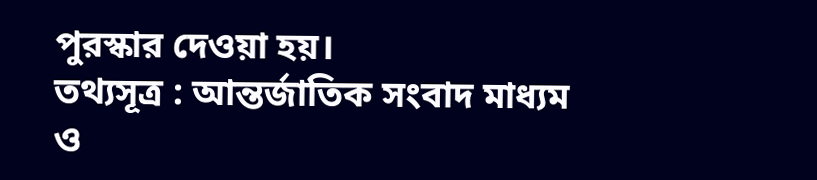পুরস্কার দেওয়া হয়।
তথ্যসূত্র : আন্তর্জাতিক সংবাদ মাধ্যম ও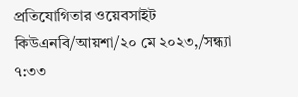প্রতিযোগিতার ওয়েবসাইট
কিউএনবি/আয়শা/২০ মে ২০২৩,/সন্ধ্যা ৭:৩৩